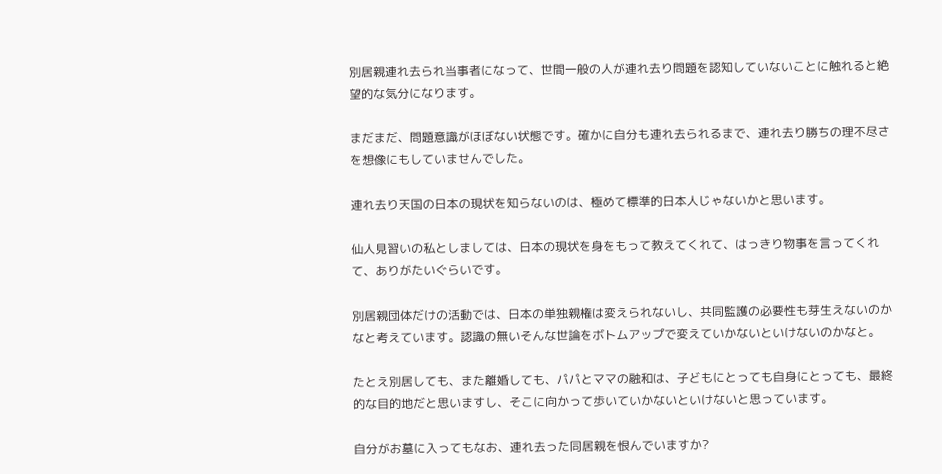別居親連れ去られ当事者になって、世間一般の人が連れ去り問題を認知していないことに触れると絶望的な気分になります。

まだまだ、問題意識がほぼない状態です。確かに自分も連れ去られるまで、連れ去り勝ちの理不尽さを想像にもしていませんでした。

連れ去り天国の日本の現状を知らないのは、極めて標準的日本人じゃないかと思います。

仙人見習いの私としましては、日本の現状を身をもって教えてくれて、はっきり物事を言ってくれて、ありがたいぐらいです。

別居親団体だけの活動では、日本の単独親権は変えられないし、共同監護の必要性も芽生えないのかなと考えています。認識の無いそんな世論をボトムアップで変えていかないといけないのかなと。

たとえ別居しても、また離婚しても、パパとママの融和は、子どもにとっても自身にとっても、最終的な目的地だと思いますし、そこに向かって歩いていかないといけないと思っています。

自分がお墓に入ってもなお、連れ去った同居親を恨んでいますか?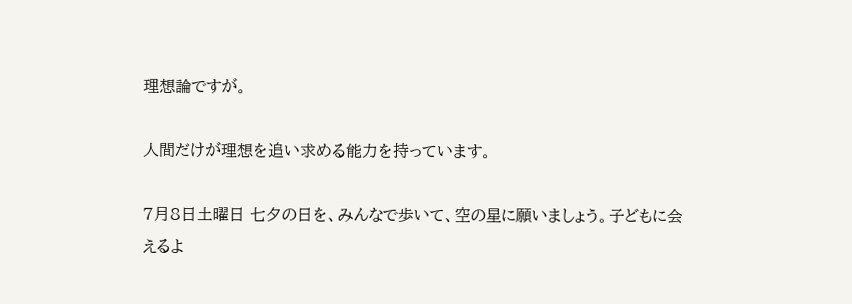理想論ですが。

人間だけが理想を追い求める能力を持っています。

7月8日土曜日 七夕の日を、みんなで歩いて、空の星に願いましょう。子どもに会えるよ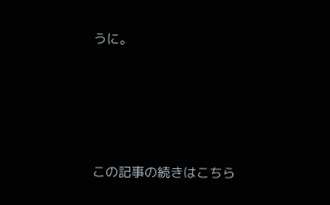うに。




この記事の続きはこちら